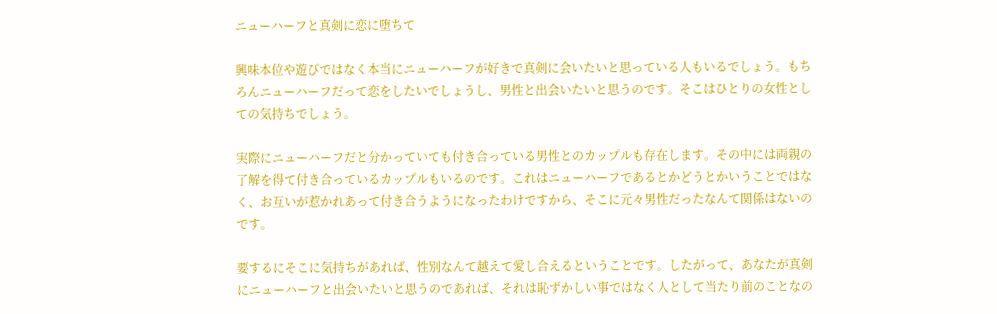ニューハーフと真剣に恋に堕ちて

興味本位や遊びではなく本当にニューハーフが好きで真剣に会いたいと思っている人もいるでしょう。もちろんニューハーフだって恋をしたいでしょうし、男性と出会いたいと思うのです。そこはひとりの女性としての気持ちでしょう。

実際にニューハーフだと分かっていても付き合っている男性とのカップルも存在します。その中には両親の了解を得て付き合っているカップルもいるのです。これはニューハーフであるとかどうとかいうことではなく、お互いが惹かれあって付き合うようになったわけですから、そこに元々男性だったなんて関係はないのです。

要するにそこに気持ちがあれば、性別なんて越えて愛し合えるということです。したがって、あなたが真剣にニューハーフと出会いたいと思うのであれば、それは恥ずかしい事ではなく人として当たり前のことなの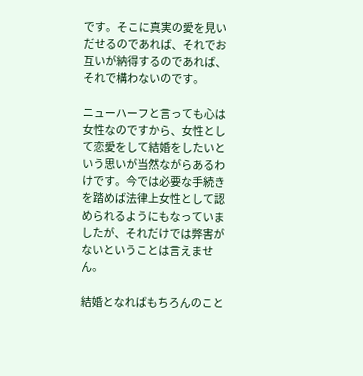です。そこに真実の愛を見いだせるのであれば、それでお互いが納得するのであれば、それで構わないのです。

ニューハーフと言っても心は女性なのですから、女性として恋愛をして結婚をしたいという思いが当然ながらあるわけです。今では必要な手続きを踏めば法律上女性として認められるようにもなっていましたが、それだけでは弊害がないということは言えません。

結婚となればもちろんのこと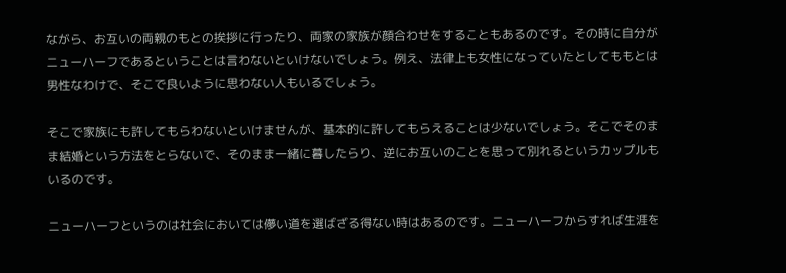ながら、お互いの両親のもとの挨拶に行ったり、両家の家族が顔合わせをすることもあるのです。その時に自分がニューハーフであるということは言わないといけないでしょう。例え、法律上も女性になっていたとしてももとは男性なわけで、そこで良いように思わない人もいるでしょう。

そこで家族にも許してもらわないといけませんが、基本的に許してもらえることは少ないでしょう。そこでそのまま結婚という方法をとらないで、そのまま一緒に暮したらり、逆にお互いのことを思って別れるというカップルもいるのです。

ニューハーフというのは社会においては儚い道を選ばざる得ない時はあるのです。ニューハーフからすれば生涯を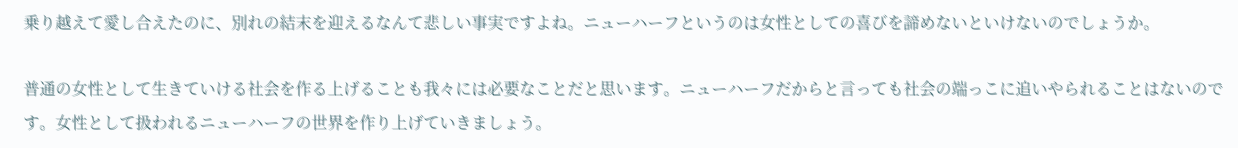乗り越えて愛し合えたのに、別れの結末を迎えるなんて悲しい事実ですよね。ニューハーフというのは女性としての喜びを諦めないといけないのでしょうか。

普通の女性として生きていける社会を作る上げることも我々には必要なことだと思います。ニューハーフだからと言っても社会の端っこに追いやられることはないのです。女性として扱われるニューハーフの世界を作り上げていきましょう。